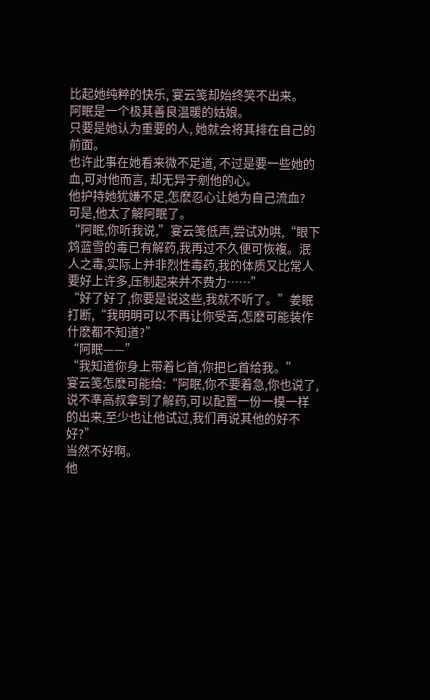比起她纯粹的快乐, 宴云笺却始终笑不出来。
阿眠是一个极其善良温暖的姑娘。
只要是她认为重要的人, 她就会将其排在自己的前面。
也许此事在她看来微不足道, 不过是要一些她的血,可对他而言, 却无异于剜他的心。
他护持她犹嫌不足,怎麽忍心让她为自己流血?
可是,他太了解阿眠了。
“阿眠,你听我说,”宴云笺低声,尝试劝哄,“眼下鸩蓝雪的毒已有解药,我再过不久便可恢複。泯人之毒,实际上并非烈性毒药,我的体质又比常人要好上许多,压制起来并不费力……”
“好了好了,你要是说这些,我就不听了。”姜眠打断,“我明明可以不再让你受苦,怎麽可能装作什麽都不知道?”
“阿眠——”
“我知道你身上带着匕首,你把匕首给我。”
宴云笺怎麽可能给:“阿眠,你不要着急,你也说了,说不準高叔拿到了解药,可以配置一份一模一样的出来,至少也让他试过,我们再说其他的好不好?”
当然不好啊。
他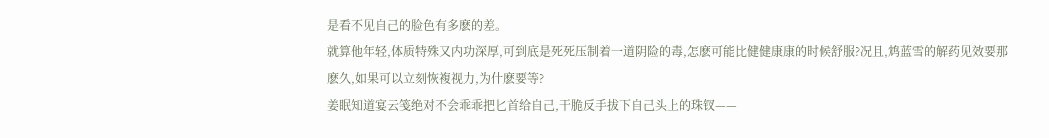是看不见自己的脸色有多麽的差。
就算他年轻,体质特殊又内功深厚,可到底是死死压制着一道阴险的毒,怎麽可能比健健康康的时候舒服?况且,鸩蓝雪的解药见效要那麽久,如果可以立刻恢複视力,为什麽要等?
姜眠知道宴云笺绝对不会乖乖把匕首给自己,干脆反手拔下自己头上的珠钗——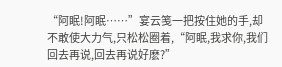“阿眠!阿眠……”宴云笺一把按住她的手,却不敢使大力气,只松松圈着,“阿眠,我求你,我们回去再说,回去再说好麽?”